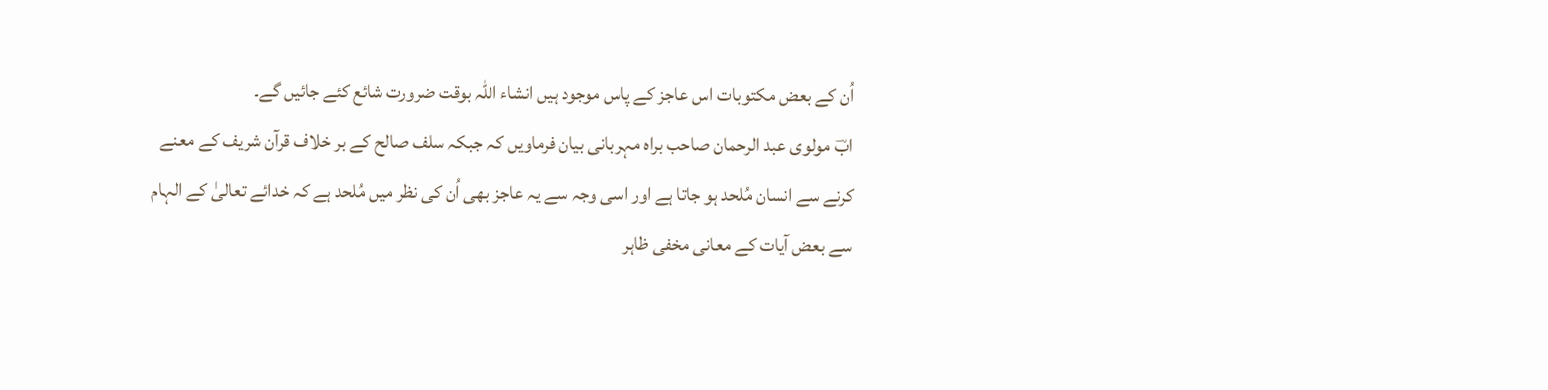اُن کے بعض مکتوبات اس عاجز کے پاس موجود ہیں انشاء اللہ بوقت ضرورت شائع کئے جائیں گے۔
ابؔ مولوی عبد الرحمان صاحب براہ مہربانی بیان فرماویں کہ جبکہ سلف صالح کے بر خلاف قرآن شریف کے معنے کرنے سے انسان مُلحد ہو جاتا ہے اور اسی وجہ سے یہ عاجز بھی اُن کی نظر میں مُلحد ہے کہ خدائے تعالیٰ کے الہام سے بعض آیات کے معانی مخفی ظاہر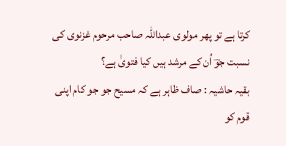کرتا ہے تو پھر مولوی عبداللہ صاحب مرحوم غزنوی کی نسبت جوؔ اُن کے مرشد ہیں کیا فتویٰ ہے؟
بقیہ حاشیہ : صاف ظاہر ہے کہ مسیح جو جو کام اپنی قوم کو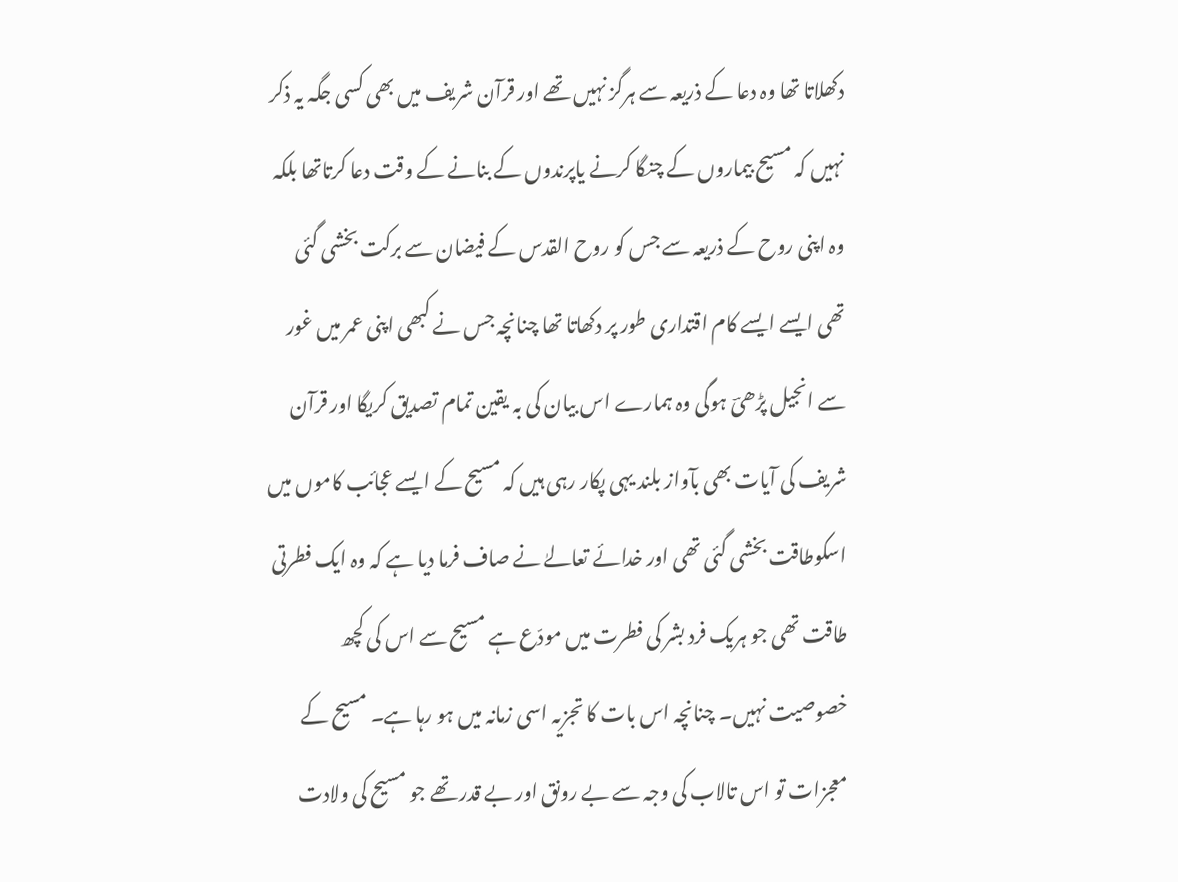دکھلاتا تھا وہ دعا کے ذریعہ سے ہرگز نہیں تھے اور قرآن شریف میں بھی کسی جگہ یہ ذکر نہیں کہ مسیح بیماروں کے چنگا کرنے یاپرندوں کے بنانے کے وقت دعا کرتاتھا بلکہ وہ اپنی روح کے ذریعہ سے جس کو روح القدس کے فیضان سے برکت بخشی گئی تھی ایسے ایسے کام اقتداری طور پر دکھاتا تھا چنانچہ جس نے کبھی اپنی عمر میں غور سے انجیل پڑھیؔ ہوگی وہ ہمارے اس بیان کی بہ یقین تمام تصدیق کریگا اور قرآن شریف کی آیات بھی بآواز بلند یہی پکار رہی ہیں کہ مسیح کے ایسے عجائب کاموں میں اسکوطاقت بخشی گئی تھی اور خدائے تعالےٰ نے صاف فرما دیا ہے کہ وہ ایک فطرتی طاقت تھی جو ہریک فرد بشر کی فطرت میں مودّع ہے مسیح سے اس کی کچھ خصوصیت نہیں۔ چنانچہ اس بات کا تجزیہ اسی زمانہ میں ہو رہا ہے۔ مسیح کے معجزات تو اس تالاب کی وجہ سے بے رونق اور بے قدر تھے جو مسیح کی ولادت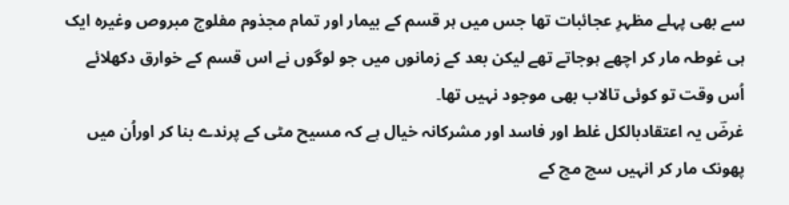سے بھی پہلے مظہرِ عجائبات تھا جس میں ہر قسم کے بیمار اور تمام مجذوم مفلوج مبروص وغیرہ ایک ہی غوطہ مار کر اچھے ہوجاتے تھے لیکن بعد کے زمانوں میں جو لوگوں نے اس قسم کے خوارق دکھلائے اُس وقت تو کوئی تالاب بھی موجود نہیں تھا۔
غرضؔ یہ اعتقادبالکل غلط اور فاسد اور مشرکانہ خیال ہے کہ مسیح مٹی کے پرندے بنا کر اوراُن میں پھونک مار کر انہیں سچ مچ کے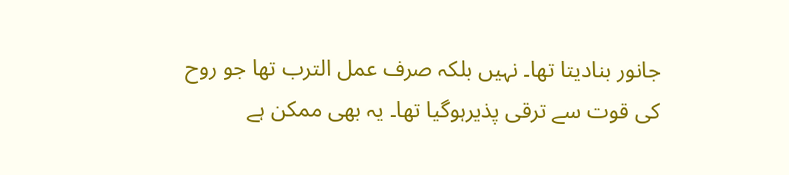جانور بنادیتا تھا۔ نہیں بلکہ صرف عمل الترب تھا جو روح کی قوت سے ترقی پذیرہوگیا تھا۔ یہ بھی ممکن ہے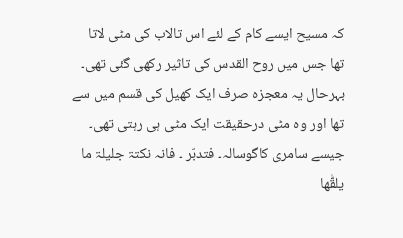کہ مسیح ایسے کام کے لئے اس تالاب کی مٹی لاتا تھا جس میں روح القدس کی تاثیر رکھی گئی تھی۔ بہرحال یہ معجزہ صرف ایک کھیل کی قسم میں سے تھا اور وہ مٹی درحقیقت ایک مٹی ہی رہتی تھی۔ جیسے سامری کاگوسالہ۔ فتدبّر ۔ فانہ نکتۃ جلیلۃ ما یلقّٰھا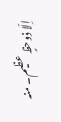اِلّا ذوحظٍ عظیم۔ منہ